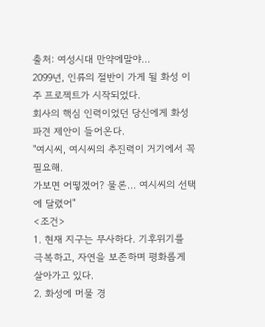출처: 여성시대 만약에말야...
2099년, 인류의 절반이 가게 될 화성 이주 프로젝트가 시작되었다.
회사의 핵심 인력이었던 당신에게 화성 파견 제안이 들어온다.
"여시씨, 여시씨의 추진력이 거기에서 꼭 필요해.
가보면 어떻겠어? 물론... 여시씨의 선택에 달렸어"
<조건>
1. 현재 지구는 무사하다. 기후위기를 극복하고, 자연을 보존하며 평화롭게 살아가고 있다.
2. 화성에 머물 경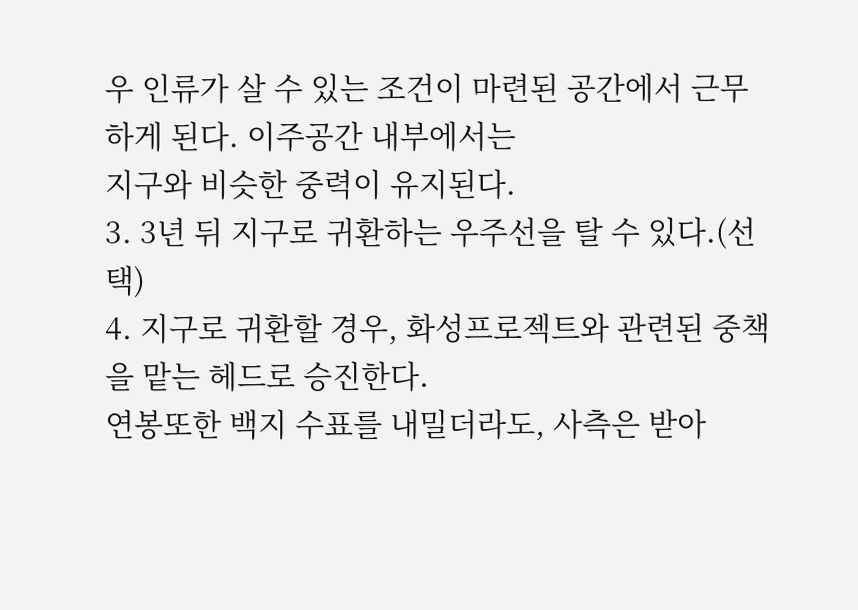우 인류가 살 수 있는 조건이 마련된 공간에서 근무하게 된다. 이주공간 내부에서는
지구와 비슷한 중력이 유지된다.
3. 3년 뒤 지구로 귀환하는 우주선을 탈 수 있다.(선택)
4. 지구로 귀환할 경우, 화성프로젝트와 관련된 중책을 맡는 헤드로 승진한다.
연봉또한 백지 수표를 내밀더라도, 사측은 받아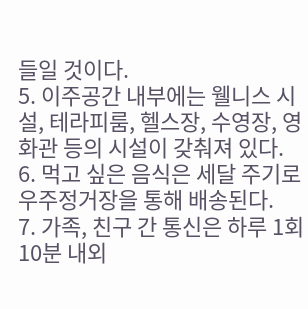들일 것이다.
5. 이주공간 내부에는 웰니스 시설, 테라피룸, 헬스장, 수영장, 영화관 등의 시설이 갖춰져 있다.
6. 먹고 싶은 음식은 세달 주기로 우주정거장을 통해 배송된다.
7. 가족, 친구 간 통신은 하루 1회 10분 내외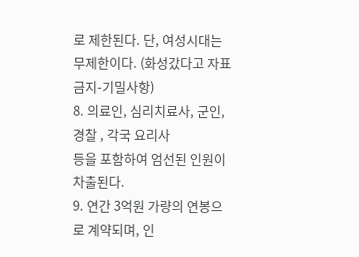로 제한된다. 단, 여성시대는 무제한이다. (화성갔다고 자표금지-기밀사항)
8. 의료인, 심리치료사, 군인, 경찰 , 각국 요리사
등을 포함하여 엄선된 인원이 차출된다.
9. 연간 3억원 가량의 연봉으로 계약되며, 인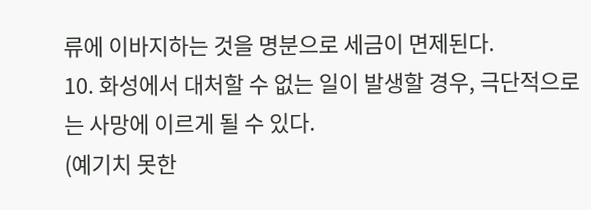류에 이바지하는 것을 명분으로 세금이 면제된다.
10. 화성에서 대처할 수 없는 일이 발생할 경우, 극단적으로는 사망에 이르게 될 수 있다.
(예기치 못한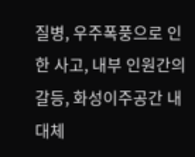질병, 우주폭풍으로 인한 사고, 내부 인원간의 갈등, 화성이주공간 내 대체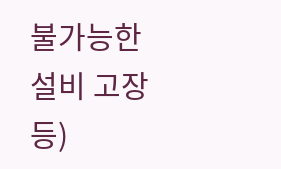불가능한 설비 고장 등)